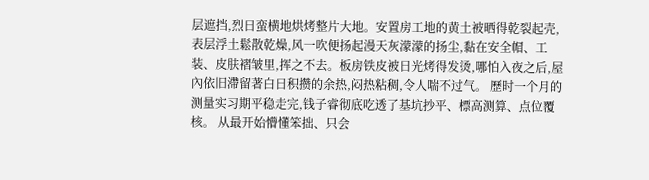层遮挡,烈日蛮横地烘烤整片大地。安置房工地的黄土被晒得乾裂起壳,表层浮土鬆散乾燥,风一吹便扬起漫天灰濛濛的扬尘,黏在安全帽、工装、皮肤褶皱里,挥之不去。板房铁皮被日光烤得发烫,哪怕入夜之后,屋內依旧滯留著白日积攒的余热,闷热粘稠,令人喘不过气。 歷时一个月的测量实习期平稳走完,钱子睿彻底吃透了基坑抄平、標高测算、点位覆核。 从最开始懵懂笨拙、只会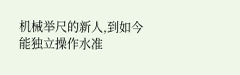机械举尺的新人,到如今能独立操作水准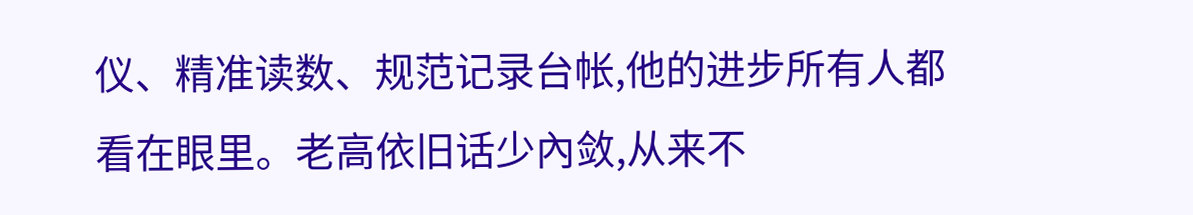仪、精准读数、规范记录台帐,他的进步所有人都看在眼里。老高依旧话少內敛,从来不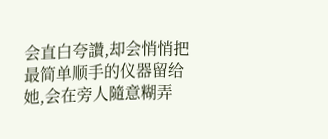会直白夸讚,却会悄悄把最简单顺手的仪器留给她,会在旁人隨意糊弄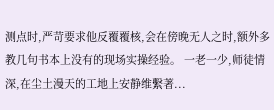测点时,严苛要求他反覆覆核,会在傍晚无人之时,额外多教几句书本上没有的现场实操经验。 一老一少,师徒情深,在尘土漫天的工地上安静维繫著...